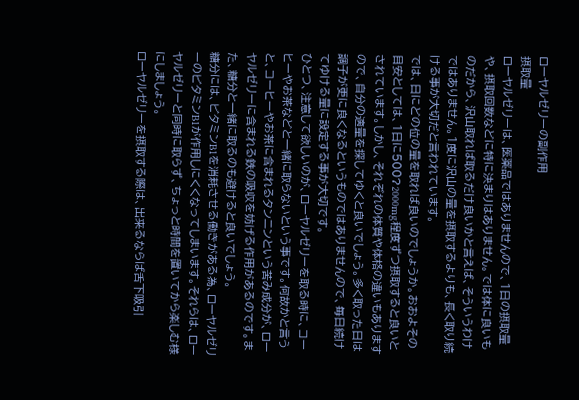ローヤルゼリーの副作用
摂取量
ローヤルゼリーは、医薬品ではありませんので、1日の摂取量や、摂取回数などに特に決まりはありません。では体に良いものだから、沢山取れば取るだけ良いかと言えば、そういうわけではありません。1度に沢山の量を摂取するよりも、長く取り続ける事が大切だと言われています。
では、日にどの位の量を取れば良いのでしょうか。おおよその目安としては、1日に500?2000mg程度ずつ摂取すると良いとされています。しかし、それぞれの体質や体格の違いもありますので、自分の適量を探してゆくと良いでしょう。多く取った日は調子が更に良くなるというものではありませんので、毎日続けてゆける量に設定する事が大切です。
ひとつ、注意して欲しいのが、ローヤルゼリーを取る時に、コーヒーやお茶などと一緒に取らないという事です。何故かと言うと、コーヒーやお茶に含まれるタンニンという苦み成分が、ローヤルゼリーに含まれる鉄の吸収を妨げる作用があるのです。また、糖分と一緒に取るのも避けると良いでしょう。
糖分には、ビタミンB1を消耗させる働きがある為、ローヤルゼリーのビタミンB1が作用しにくくなってしまいます。それらは、ローヤルゼリーと同時に取らず、ちょっと時間を置いてから楽しむ様にしましょう。
ローヤルゼリーを摂取する際は、出来るならば舌下吸引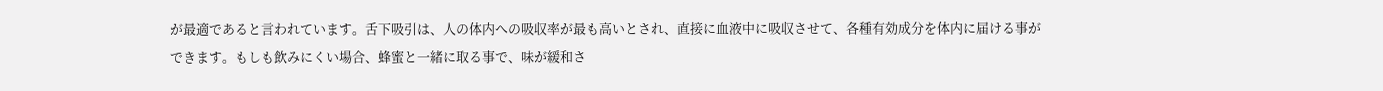が最適であると言われています。舌下吸引は、人の体内への吸収率が最も高いとされ、直接に血液中に吸収させて、各種有効成分を体内に届ける事ができます。もしも飲みにくい場合、蜂蜜と一緒に取る事で、味が緩和さ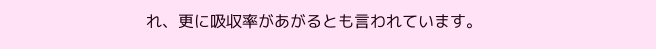れ、更に吸収率があがるとも言われています。